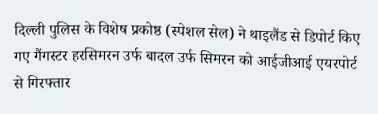दिल्ली पुलिस के विशेष प्रकोष्ठ (स्पेशल सेल) ने थाइलैंड से डिपोर्ट किए गए गैंगस्टर हरसिमरन उर्फ बादल उर्फ सिमरन को आईजीआई एयरपोर्ट से गिरफ्तार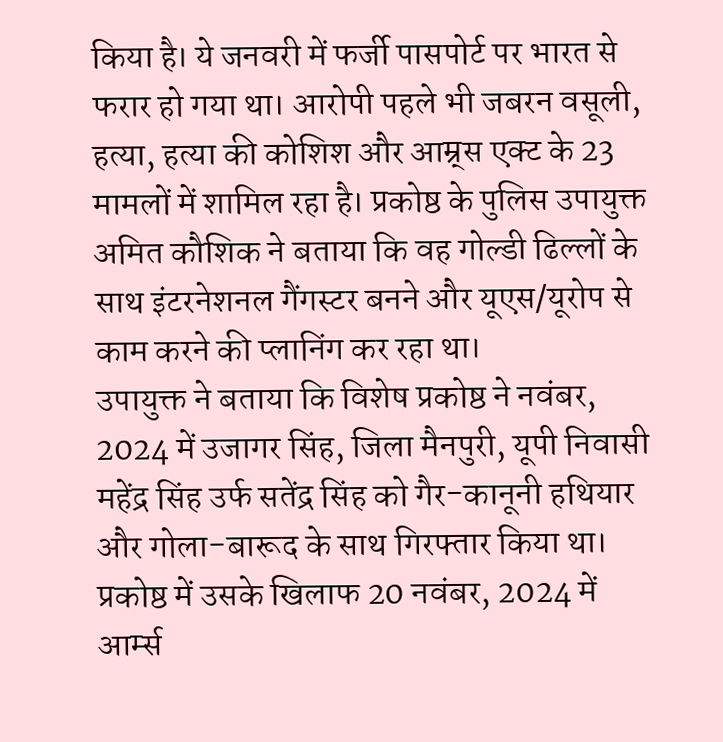किया है। ये जनवरी में फर्जी पासपोर्ट पर भारत से फरार हो गया था। आरोपी पहले भी जबरन वसूली, हत्या, हत्या की कोशिश और आम्र्स एक्ट के 23 मामलों में शामिल रहा है। प्रकोष्ठ के पुलिस उपायुक्त अमित कौशिक ने बताया कि वह गोल्डी ढिल्लों के साथ इंटरनेशनल गैंगस्टर बनने और यूएस/यूरोप से काम करने की प्लानिंग कर रहा था।
उपायुक्त ने बताया कि विशेष प्रकोष्ठ ने नवंबर, 2024 में उजागर सिंह, जिला मैनपुरी, यूपी निवासी महेंद्र सिंह उर्फ सतेंद्र सिंह को गैर-कानूनी हथियार और गोला-बारूद के साथ गिरफ्तार किया था। प्रकोष्ठ में उसके खिलाफ 20 नवंबर, 2024 में आर्म्स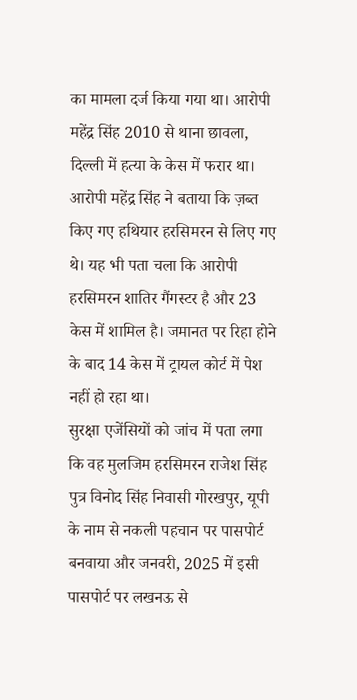का मामला दर्ज किया गया था। आरोपी महेंद्र सिंह 2010 से थाना छावला, दिल्ली में हत्या के केस में फरार था। आरोपी महेंद्र सिंह ने बताया कि ज़ब्त किए गए हथियार हरसिमरन से लिए गए थे। यह भी पता चला कि आरोपी हरसिमरन शातिर गैंगस्टर है और 23 केस में शामिल है। जमानत पर रिहा होने के बाद 14 केस में ट्रायल कोर्ट में पेश नहीं हो रहा था।
सुरक्षा एजेंसियों को जांच में पता लगा कि वह मुलजिम हरसिमरन राजेश सिंह पुत्र विनोद सिंह निवासी गोरखपुर, यूपी के नाम से नकली पहचान पर पासपोर्ट बनवाया और जनवरी, 2025 में इसी पासपोर्ट पर लखनऊ से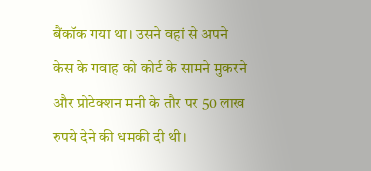बैंकॉक गया था। उसने वहां से अपने केस के गवाह को कोर्ट के सामने मुकरने और प्रोटेक्शन मनी के तौर पर 50 लाख रुपये देने की धमकी दी थी।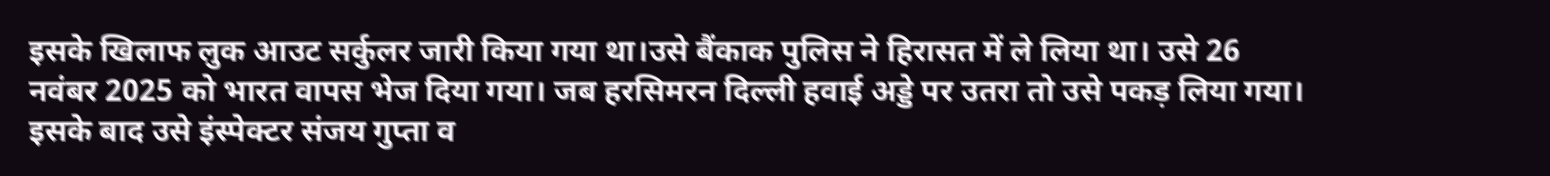इसके खिलाफ लुक आउट सर्कुलर जारी किया गया था।उसे बैंकाक पुलिस ने हिरासत में ले लिया था। उसे 26 नवंबर 2025 को भारत वापस भेज दिया गया। जब हरसिमरन दिल्ली हवाई अड्डे पर उतरा तो उसे पकड़ लिया गया। इसके बाद उसे इंस्पेक्टर संजय गुप्ता व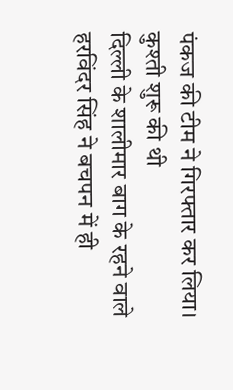पंकज की टीम ने गिरफ्तार कर लिया।
कुश्ती शुरू की थी
दिल्ली के शालीमार बाग के रहने वाले हरविंदर सिंह ने बचपन में ही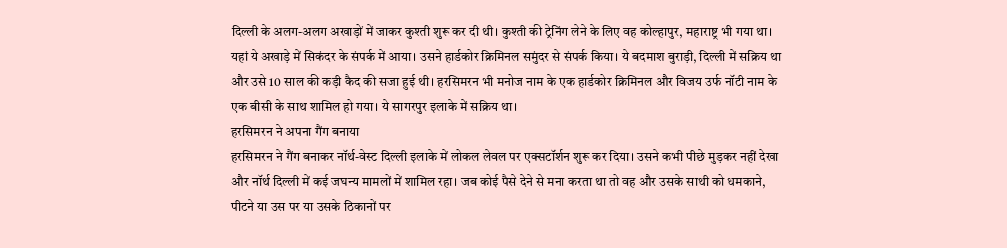दिल्ली के अलग-अलग अखाड़ों में जाकर कुश्ती शुरू कर दी थी। कुश्ती की ट्रेनिंग लेने के लिए वह कोल्हापुर, महाराष्ट्र भी गया था। यहां ये अखाड़े में सिकंदर के संपर्क में आया। उसने हार्डकोर क्रिमिनल समुंदर से संपर्क किया। ये बदमाश बुराड़ी, दिल्ली में सक्रिय था और उसे 10 साल की कड़ी कैद की सजा हुई थी। हरसिमरन भी मनोज नाम के एक हार्डकोर क्रिमिनल और विजय उर्फ नॉटी नाम के एक बीसी के साथ शामिल हो गया। ये सागरपुर इलाके में सक्रिय था।
हरसिमरन ने अपना गैंग बनाया
हरसिमरन ने गैंग बनाकर नॉर्थ-वेस्ट दिल्ली इलाके में लोकल लेवल पर एक्सटॉर्शन शुरू कर दिया। उसने कभी पीछे मुड़कर नहीं देखा और नॉर्थ दिल्ली में कई जघन्य मामलों में शामिल रहा। जब कोई पैसे देने से मना करता था तो वह और उसके साथी को धमकाने, पीटने या उस पर या उसके ठिकानों पर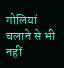गोलियां चलाने से भी नहीं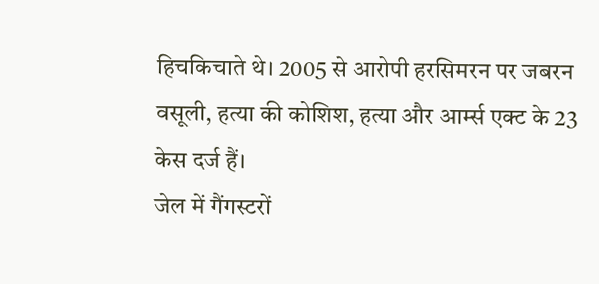हिचकिचाते थे। 2005 से आरोपी हरसिमरन पर जबरन वसूली, हत्या की कोशिश, हत्या और आर्म्स एक्ट के 23 केस दर्ज हैं।
जेल में गैंगस्टरों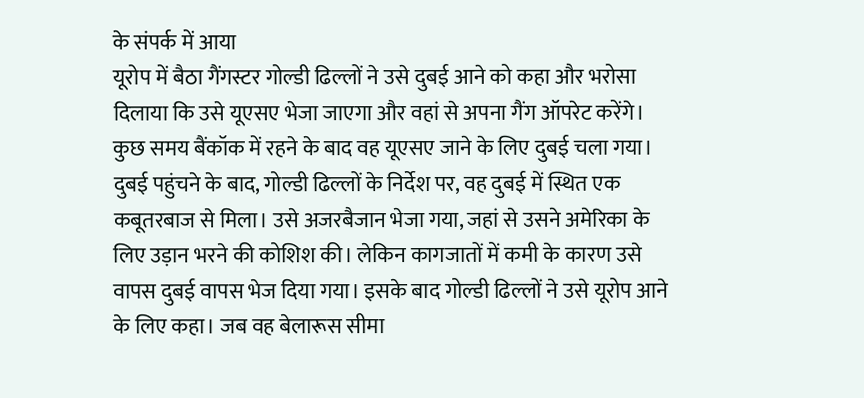के संपर्क में आया
यूरोप में बैठा गैंगस्टर गोल्डी ढिल्लों ने उसे दुबई आने को कहा और भरोसा दिलाया कि उसे यूएसए भेजा जाएगा और वहां से अपना गैंग ऑपरेट करेंगे। कुछ समय बैंकॉक में रहने के बाद वह यूएसए जाने के लिए दुबई चला गया। दुबई पहुंचने के बाद, गोल्डी ढिल्लों के निर्देश पर, वह दुबई में स्थित एक कबूतरबाज से मिला। उसे अजरबैजान भेजा गया, जहां से उसने अमेरिका के लिए उड़ान भरने की कोशिश की। लेकिन कागजातों में कमी के कारण उसे वापस दुबई वापस भेज दिया गया। इसके बाद गोल्डी ढिल्लों ने उसे यूरोप आने के लिए कहा। जब वह बेलारूस सीमा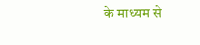के माध्यम से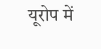यूरोप में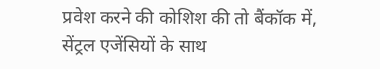प्रवेश करने की कोशिश की तो बैंकॉक में, सेंट्रल एजेंसियों के साथ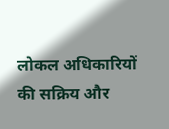लोकल अधिकारियों की सक्रिय और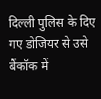दिल्ली पुलिस के दिए गए डोजियर से उसे बैंकॉक में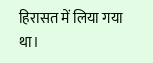हिरासत में लिया गया था।